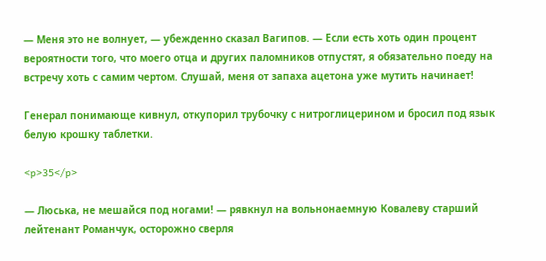— Меня это не волнует, — убежденно сказал Вагипов. — Если есть хоть один процент вероятности того, что моего отца и других паломников отпустят, я обязательно поеду на встречу хоть с самим чертом. Слушай, меня от запаха ацетона уже мутить начинает!

Генерал понимающе кивнул, откупорил трубочку с нитроглицерином и бросил под язык белую крошку таблетки.

<p>35</p>

— Люська, не мешайся под ногами! — рявкнул на вольнонаемную Ковалеву старший лейтенант Романчук, осторожно сверля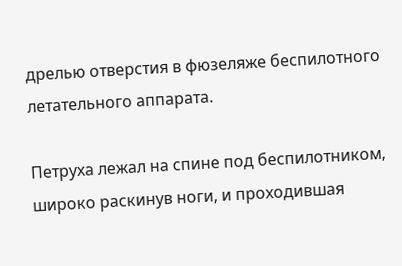дрелью отверстия в фюзеляже беспилотного летательного аппарата.

Петруха лежал на спине под беспилотником, широко раскинув ноги, и проходившая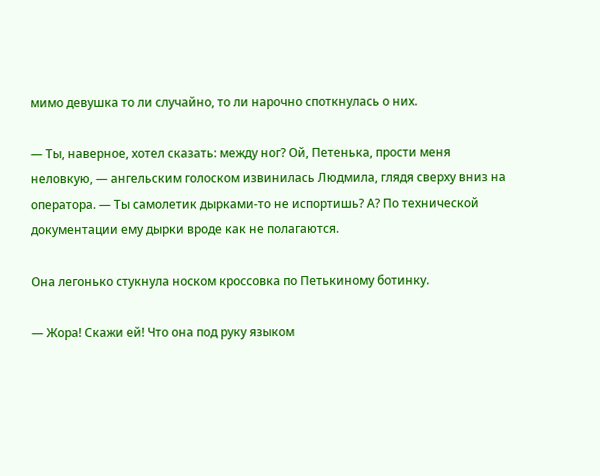мимо девушка то ли случайно, то ли нарочно споткнулась о них.

— Ты, наверное, хотел сказать: между ног? Ой, Петенька, прости меня неловкую, — ангельским голоском извинилась Людмила, глядя сверху вниз на оператора. — Ты самолетик дырками-то не испортишь? А? По технической документации ему дырки вроде как не полагаются.

Она легонько стукнула носком кроссовка по Петькиному ботинку.

— Жора! Скажи ей! Что она под руку языком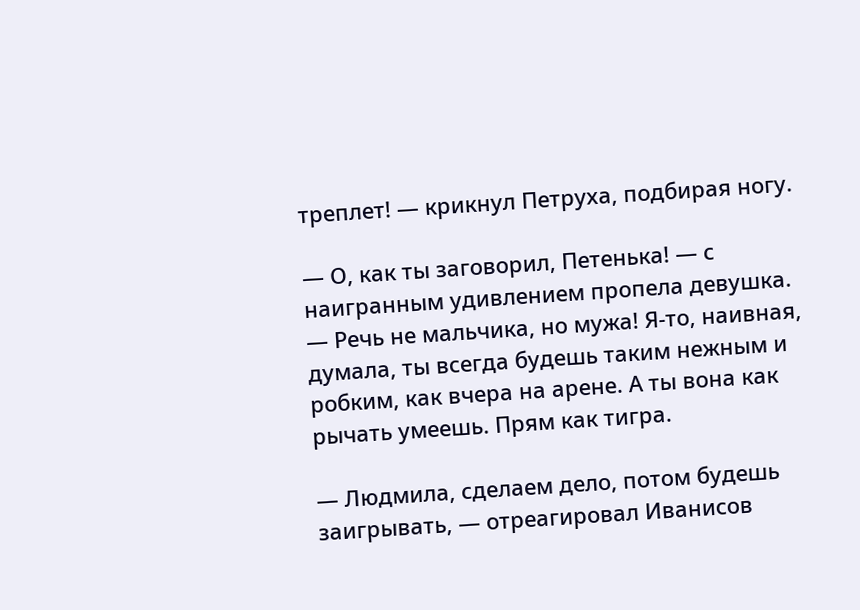треплет! — крикнул Петруха, подбирая ногу.

— О, как ты заговорил, Петенька! — с наигранным удивлением пропела девушка. — Речь не мальчика, но мужа! Я-то, наивная, думала, ты всегда будешь таким нежным и робким, как вчера на арене. А ты вона как рычать умеешь. Прям как тигра.

— Людмила, сделаем дело, потом будешь заигрывать, — отреагировал Иванисов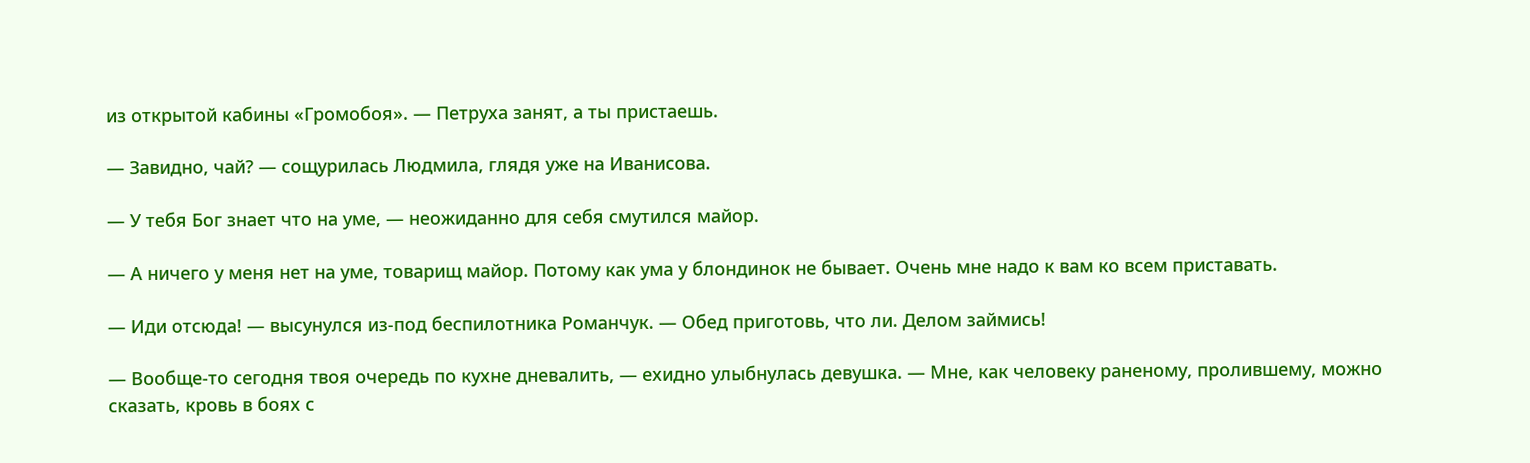из открытой кабины «Громобоя». — Петруха занят, а ты пристаешь.

— Завидно, чай? — сощурилась Людмила, глядя уже на Иванисова.

— У тебя Бог знает что на уме, — неожиданно для себя смутился майор.

— А ничего у меня нет на уме, товарищ майор. Потому как ума у блондинок не бывает. Очень мне надо к вам ко всем приставать.

— Иди отсюда! — высунулся из-под беспилотника Романчук. — Обед приготовь, что ли. Делом займись!

— Вообще-то сегодня твоя очередь по кухне дневалить, — ехидно улыбнулась девушка. — Мне, как человеку раненому, пролившему, можно сказать, кровь в боях с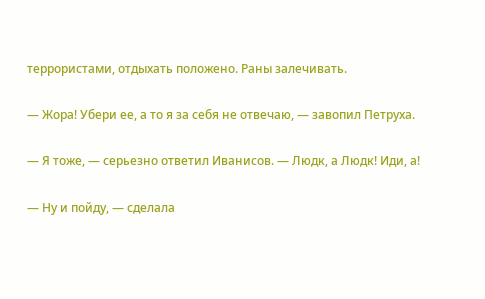террористами, отдыхать положено. Раны залечивать.

— Жора! Убери ее, а то я за себя не отвечаю, — завопил Петруха.

— Я тоже, — серьезно ответил Иванисов. — Людк, а Людк! Иди, а!

— Ну и пойду, — сделала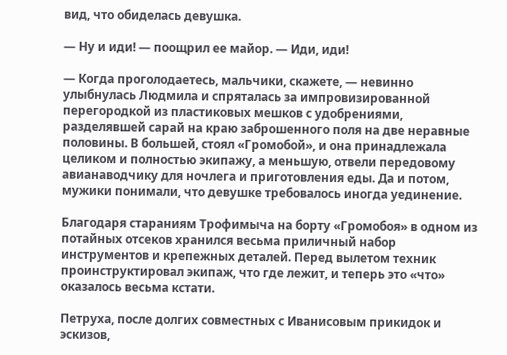вид, что обиделась девушка.

— Ну и иди! — поощрил ее майор. — Иди, иди!

— Когда проголодаетесь, мальчики, скажете, — невинно улыбнулась Людмила и спряталась за импровизированной перегородкой из пластиковых мешков с удобрениями, разделявшей сарай на краю заброшенного поля на две неравные половины. В большей, стоял «Громобой», и она принадлежала целиком и полностью экипажу, а меньшую, отвели передовому авианаводчику для ночлега и приготовления еды. Да и потом, мужики понимали, что девушке требовалось иногда уединение.

Благодаря стараниям Трофимыча на борту «Громобоя» в одном из потайных отсеков хранился весьма приличный набор инструментов и крепежных деталей. Перед вылетом техник проинструктировал экипаж, что где лежит, и теперь это «что» оказалось весьма кстати.

Петруха, после долгих совместных с Иванисовым прикидок и эскизов,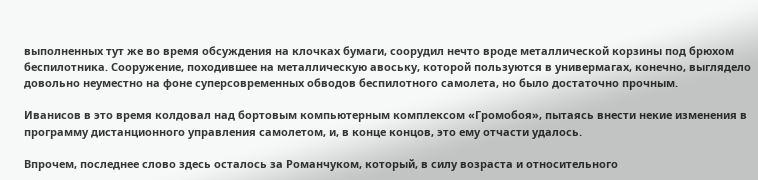выполненных тут же во время обсуждения на клочках бумаги, соорудил нечто вроде металлической корзины под брюхом беспилотника. Сооружение, походившее на металлическую авоську, которой пользуются в универмагах, конечно, выглядело довольно неуместно на фоне суперсовременных обводов беспилотного самолета, но было достаточно прочным.

Иванисов в это время колдовал над бортовым компьютерным комплексом «Громобоя», пытаясь внести некие изменения в программу дистанционного управления самолетом, и, в конце концов, это ему отчасти удалось.

Впрочем, последнее слово здесь осталось за Романчуком, который, в силу возраста и относительного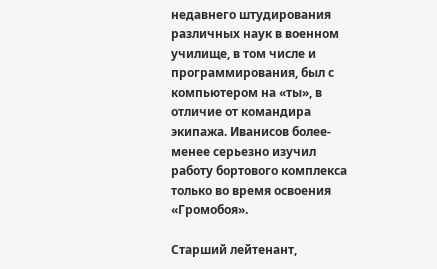недавнего штудирования различных наук в военном училище, в том числе и программирования, был с компьютером на «ты», в отличие от командира экипажа. Иванисов более-менее серьезно изучил работу бортового комплекса только во время освоения «Громобоя».

Старший лейтенант,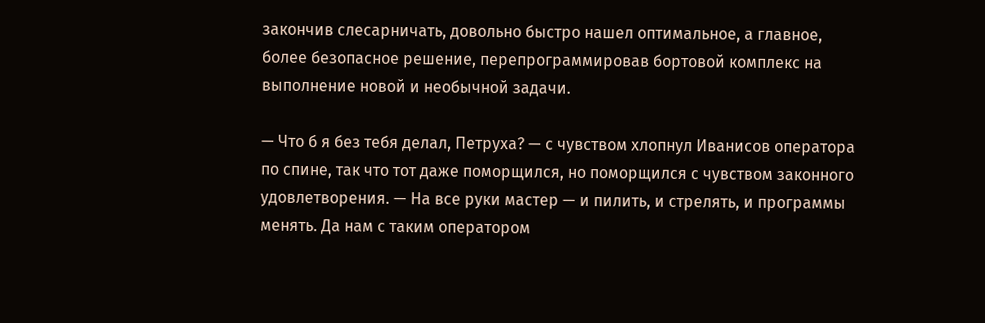закончив слесарничать, довольно быстро нашел оптимальное, а главное, более безопасное решение, перепрограммировав бортовой комплекс на выполнение новой и необычной задачи.

— Что б я без тебя делал, Петруха? — с чувством хлопнул Иванисов оператора по спине, так что тот даже поморщился, но поморщился с чувством законного удовлетворения. — На все руки мастер — и пилить, и стрелять, и программы менять. Да нам с таким оператором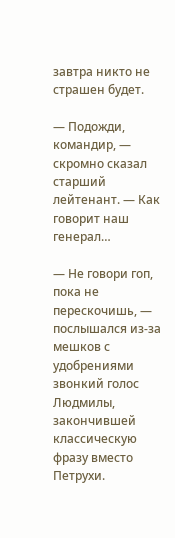завтра никто не страшен будет.

— Подожди, командир, — скромно сказал старший лейтенант. — Как говорит наш генерал…

— Не говори гоп, пока не перескочишь, — послышался из-за мешков с удобрениями звонкий голос Людмилы, закончившей классическую фразу вместо Петрухи.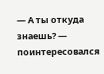— А ты откуда знаешь? — поинтересовался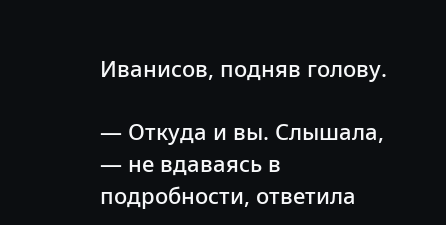Иванисов, подняв голову.

— Откуда и вы. Слышала, — не вдаваясь в подробности, ответила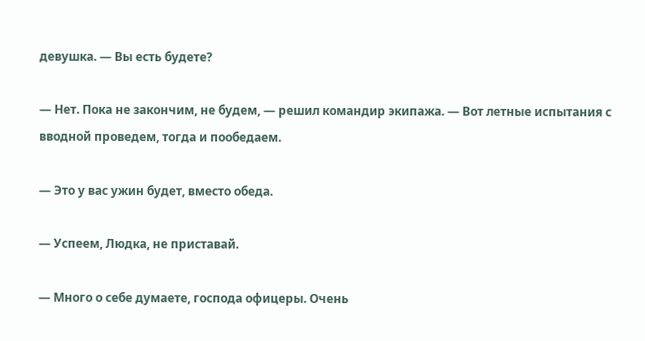девушка. — Вы есть будете?

— Нет. Пока не закончим, не будем, — решил командир экипажа. — Вот летные испытания с вводной проведем, тогда и пообедаем.

— Это у вас ужин будет, вместо обеда.

— Успеем, Людка, не приставай.

— Много о себе думаете, господа офицеры. Очень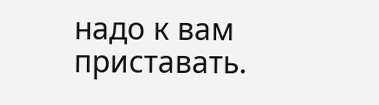надо к вам приставать.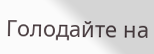Голодайте на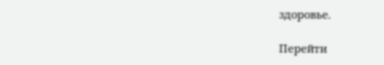здоровье.

Перейти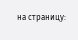на страницу: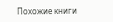Похожие книги